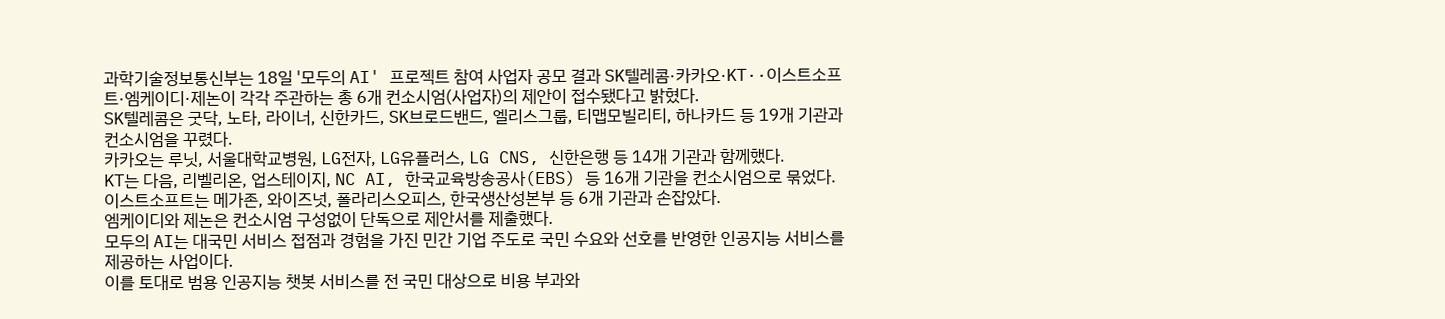과학기술정보통신부는 18일 '모두의 AI' 프로젝트 참여 사업자 공모 결과 SK텔레콤·카카오·KT··이스트소프트·엠케이디·제논이 각각 주관하는 총 6개 컨소시엄(사업자)의 제안이 접수됐다고 밝혔다.
SK텔레콤은 굿닥, 노타, 라이너, 신한카드, SK브로드밴드, 엘리스그룹, 티맵모빌리티, 하나카드 등 19개 기관과 컨소시엄을 꾸렸다.
카카오는 루닛, 서울대학교병원, LG전자, LG유플러스, LG CNS, 신한은행 등 14개 기관과 함께했다.
KT는 다음, 리벨리온, 업스테이지, NC AI, 한국교육방송공사(EBS) 등 16개 기관을 컨소시엄으로 묶었다.
이스트소프트는 메가존, 와이즈넛, 폴라리스오피스, 한국생산성본부 등 6개 기관과 손잡았다.
엠케이디와 제논은 컨소시엄 구성없이 단독으로 제안서를 제출했다.
모두의 AI는 대국민 서비스 접점과 경험을 가진 민간 기업 주도로 국민 수요와 선호를 반영한 인공지능 서비스를 제공하는 사업이다.
이를 토대로 범용 인공지능 챗봇 서비스를 전 국민 대상으로 비용 부과와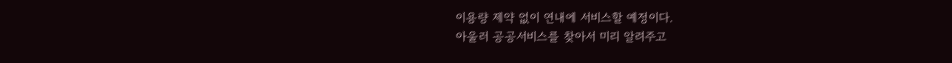이용량 제약 없이 연내에 서비스할 예정이다.
아울러 공공서비스를 찾아서 미리 알려주고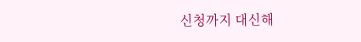신청까지 대신해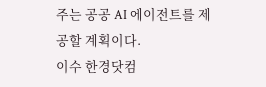주는 공공 AI 에이전트를 제공할 계획이다.
이수 한경닷컴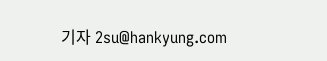기자 2su@hankyung.com